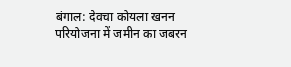बंगाल: देवचा कोयला खनन परियोजना में जमीन का जबरन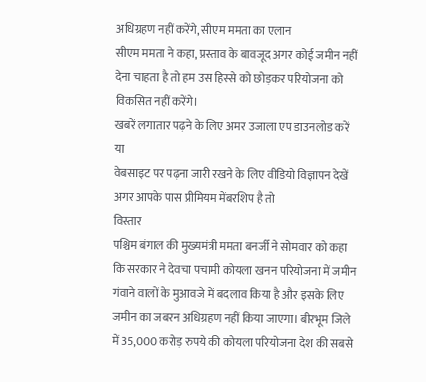अधिग्रहण नहीं करेंगे, सीएम ममता का एलान
सीएम ममता ने कहा, प्रस्ताव के बावजूद अगर कोई जमीन नहीं देना चाहता है तो हम उस हिस्से को छोड़कर परियोजना को विकसित नहीं करेंगे।
खबरें लगातार पढ़ने के लिए अमर उजाला एप डाउनलोड करें
या
वेबसाइट पर पढ़ना जारी रखने के लिए वीडियो विज्ञापन देखें
अगर आपके पास प्रीमियम मेंबरशिप है तो
विस्तार
पश्चिम बंगाल की मुख्यमंत्री ममता बनर्जी ने सोमवार को कहा कि सरकार ने देवचा पचामी कोयला खनन परियोजना में जमीन गंवाने वालों के मुआवजे में बदलाव किया है और इसके लिए जमीन का जबरन अधिग्रहण नहीं किया जाएगा। बीरभूम जिले में 35,000 करोड़ रुपये की कोयला परियोजना देश की सबसे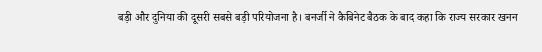बड़ी और दुनिया की दूसरी सबसे बड़ी परियोजना है। बनर्जी ने कैबिनेट बैठक के बाद कहा कि राज्य सरकार खनन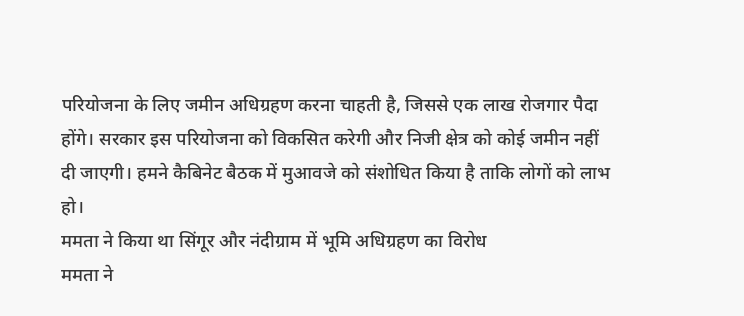परियोजना के लिए जमीन अधिग्रहण करना चाहती है, जिससे एक लाख रोजगार पैदा होंगे। सरकार इस परियोजना को विकसित करेगी और निजी क्षेत्र को कोई जमीन नहीं दी जाएगी। हमने कैबिनेट बैठक में मुआवजे को संशोधित किया है ताकि लोगों को लाभ हो।
ममता ने किया था सिंगूर और नंदीग्राम में भूमि अधिग्रहण का विरोध
ममता ने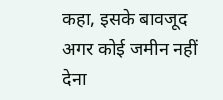कहा, इसके बावजूद अगर कोई जमीन नहीं देना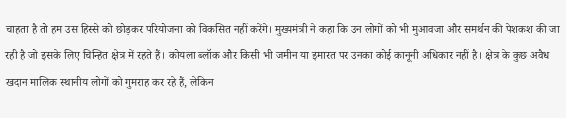चाहता है तो हम उस हिस्से को छोड़कर परियोजना को विकसित नहीं करेंगे। मुख्यमंत्री ने कहा कि उन लोगों को भी मुआवजा और समर्थन की पेशकश की जा रही है जो इसके लिए चिन्हित क्षेत्र में रहते हैं। कोयला ब्लॉक और किसी भी जमीन या इमारत पर उनका कोई कानूनी अधिकार नहीं है। क्षेत्र के कुछ अवैध खदान मालिक स्थानीय लोगों को गुमराह कर रहे हैं, लेकिन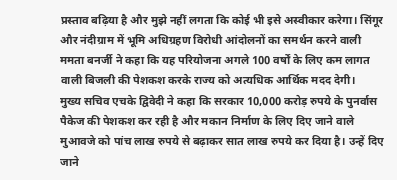प्रस्ताव बढ़िया है और मुझे नहीं लगता कि कोई भी इसे अस्वीकार करेगा। सिंगूर और नंदीग्राम में भूमि अधिग्रहण विरोधी आंदोलनों का समर्थन करने वाली ममता बनर्जी ने कहा कि यह परियोजना अगले 100 वर्षों के लिए कम लागत वाली बिजली की पेशकश करके राज्य को अत्यधिक आर्थिक मदद देगी।
मुख्य सचिव एचके द्विवेदी ने कहा कि सरकार 10,000 करोड़ रुपये के पुनर्वास पैकेज की पेशकश कर रही है और मकान निर्माण के लिए दिए जाने वाले मुआवजे को पांच लाख रुपये से बढ़ाकर सात लाख रुपये कर दिया है। उन्हें दिए जाने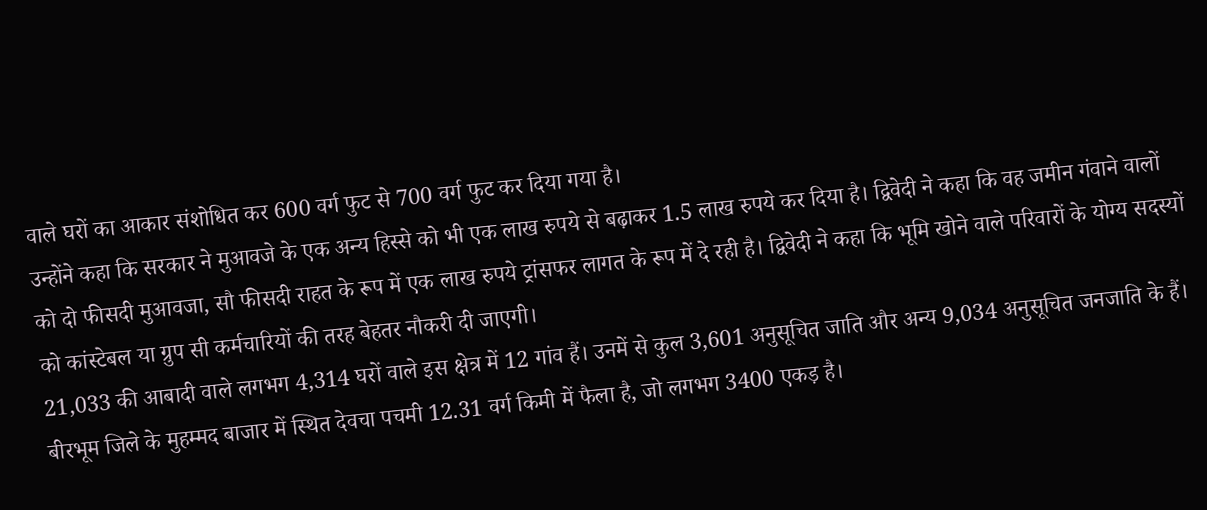वाले घरों का आकार संशोधित कर 600 वर्ग फुट से 700 वर्ग फुट कर दिया गया है।
उन्होंने कहा कि सरकार ने मुआवजे के एक अन्य हिस्से को भी एक लाख रुपये से बढ़ाकर 1.5 लाख रुपये कर दिया है। द्विवेदी ने कहा कि वह जमीन गंवाने वालों को दो फीसदी मुआवजा, सौ फीसदी राहत के रूप में एक लाख रुपये ट्रांसफर लागत के रूप में दे रही है। द्विवेदी ने कहा कि भूमि खोने वाले परिवारों के योग्य सदस्यों को कांस्टेबल या ग्रुप सी कर्मचारियों की तरह बेहतर नौकरी दी जाएगी।
21,033 की आबादी वाले लगभग 4,314 घरों वाले इस क्षेत्र में 12 गांव हैं। उनमें से कुल 3,601 अनुसूचित जाति और अन्य 9,034 अनुसूचित जनजाति के हैं। बीरभूम जिले के मुहम्मद बाजार में स्थित देवचा पचमी 12.31 वर्ग किमी में फैला है, जो लगभग 3400 एकड़ है।